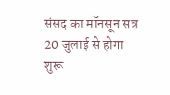संसद का मॉनसून सत्र 20 जुलाई से होगा शुरू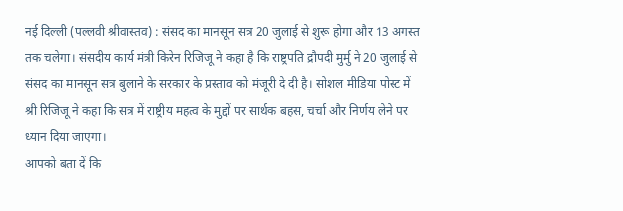नई दिल्ली (पल्लवी श्रीवास्तव) : संसद का मानसून सत्र 20 जुलाई से शुरू होगा और 13 अगस्त तक चलेगा। संसदीय कार्य मंत्री किरेन रिजिजू ने कहा है कि राष्ट्रपति द्रौपदी मुर्मु ने 20 जुलाई से संसद का मानसून सत्र बुलाने के सरकार के प्रस्ताव को मंजूरी दे दी है। सोशल मीडिया पोस्ट में श्री रिजिजू ने कहा कि सत्र में राष्ट्रीय महत्व के मुद्दों पर सार्थक बहस, चर्चा और निर्णय लेने पर ध्यान दिया जाएगा।
आपको बता दें कि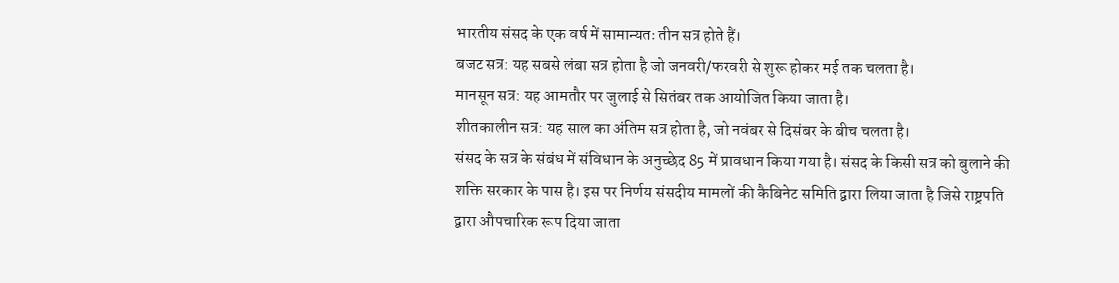भारतीय संसद के एक वर्ष में सामान्यतः तीन सत्र होते हैं।
बजट सत्र: यह सबसे लंबा सत्र होता है जो जनवरी/फरवरी से शुरू होकर मई तक चलता है।
मानसून सत्र: यह आमतौर पर जुलाई से सितंबर तक आयोजित किया जाता है।
शीतकालीन सत्र: यह साल का अंतिम सत्र होता है, जो नवंबर से दिसंबर के बीच चलता है।
संसद के सत्र के संबंध में संविधान के अनुच्छेद 85 में प्रावधान किया गया है। संसद के किसी सत्र को बुलाने की शक्ति सरकार के पास है। इस पर निर्णय संसदीय मामलों की कैबिनेट समिति द्वारा लिया जाता है जिसे राष्ट्रपति द्वारा औपचारिक रूप दिया जाता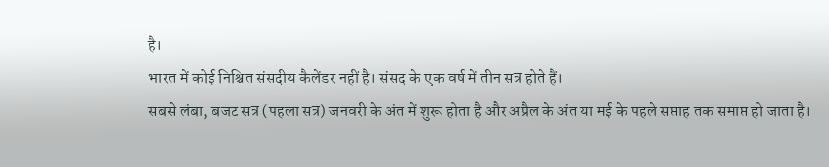है।
भारत में कोई निश्चित संसदीय कैलेंडर नहीं है। संसद के एक वर्ष में तीन सत्र होते हैं।
सबसे लंबा, बजट सत्र (पहला सत्र) जनवरी के अंत में शुरू होता है और अप्रैल के अंत या मई के पहले सप्ताह तक समाप्त हो जाता है।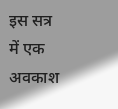इस सत्र में एक अवकाश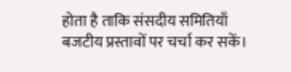होता है ताकि संसदीय समितियाँ बजटीय प्रस्तावों पर चर्चा कर सकें।